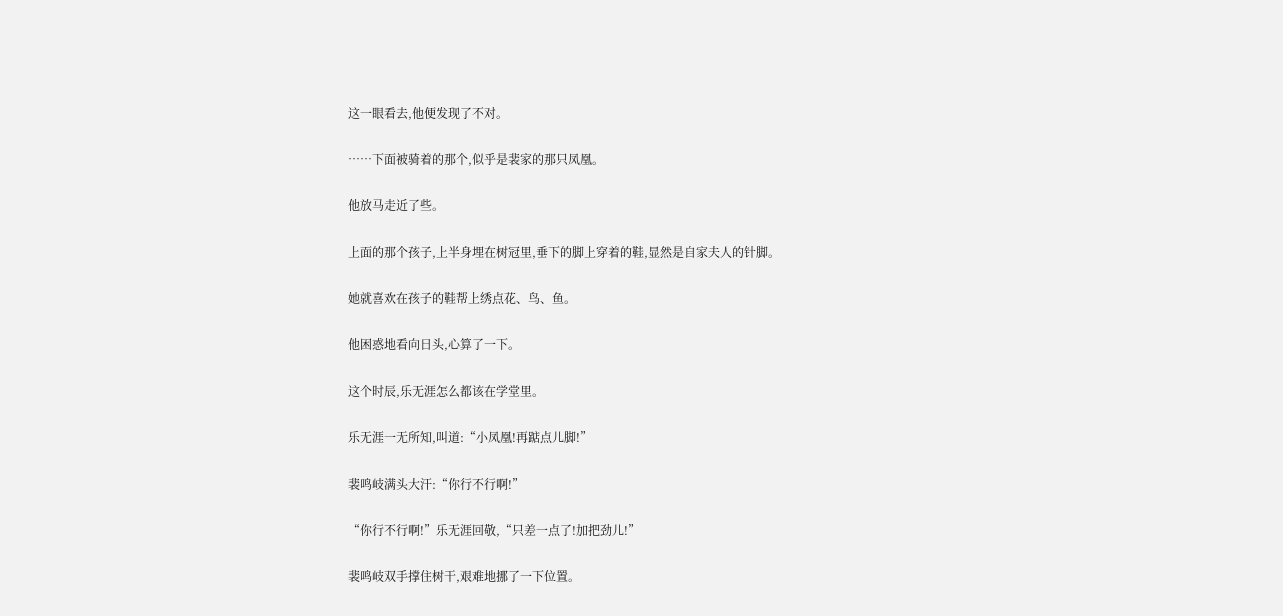这一眼看去,他便发现了不对。

……下面被骑着的那个,似乎是裴家的那只凤凰。

他放马走近了些。

上面的那个孩子,上半身埋在树冠里,垂下的脚上穿着的鞋,显然是自家夫人的针脚。

她就喜欢在孩子的鞋帮上绣点花、鸟、鱼。

他困惑地看向日头,心算了一下。

这个时辰,乐无涯怎么都该在学堂里。

乐无涯一无所知,叫道:“小凤凰!再踮点儿脚!”

裴鸣岐满头大汗:“你行不行啊!”

“你行不行啊!”乐无涯回敬,“只差一点了!加把劲儿!”

裴鸣岐双手撑住树干,艰难地挪了一下位置。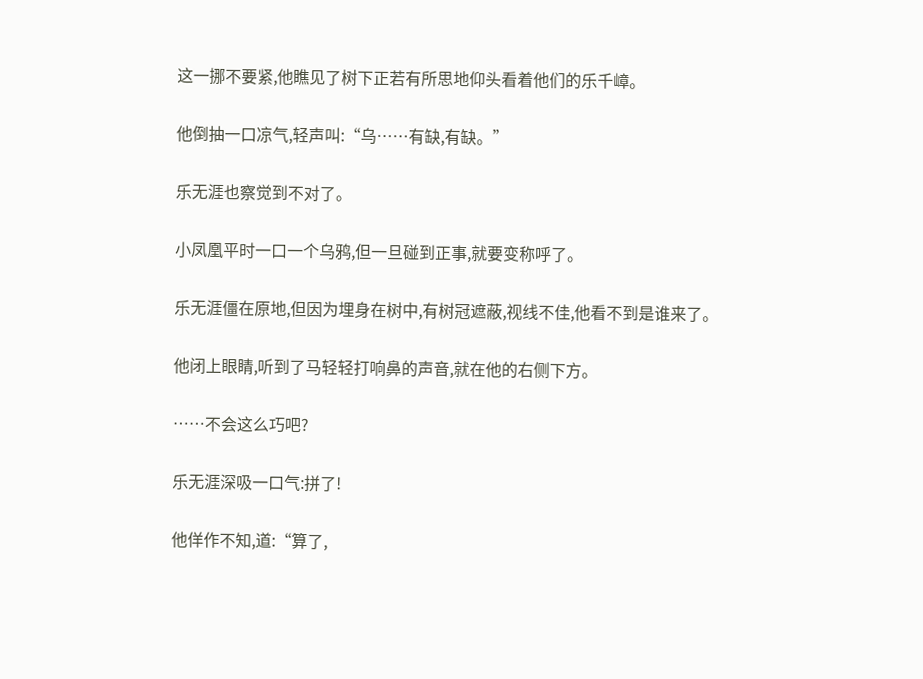这一挪不要紧,他瞧见了树下正若有所思地仰头看着他们的乐千嶂。

他倒抽一口凉气,轻声叫:“乌……有缺,有缺。”

乐无涯也察觉到不对了。

小凤凰平时一口一个乌鸦,但一旦碰到正事,就要变称呼了。

乐无涯僵在原地,但因为埋身在树中,有树冠遮蔽,视线不佳,他看不到是谁来了。

他闭上眼睛,听到了马轻轻打响鼻的声音,就在他的右侧下方。

……不会这么巧吧?

乐无涯深吸一口气:拼了!

他佯作不知,道:“算了,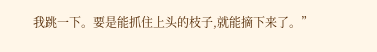我跳一下。要是能抓住上头的枝子,就能摘下来了。”